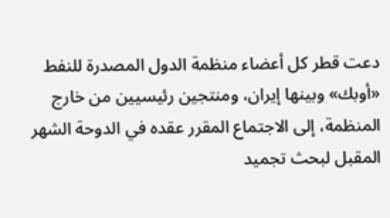دعت قطر كل أعضاء منظمة الدول المصدرة للنفط «أوبك» وبينها إيران، ومنتجين رئيسيين من خارج المنظمة، إلى الاجتماع المقرر عقده في الدوحة الشهر المقبل لبحث تجميد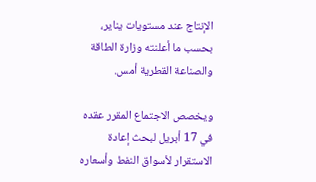الإنتاج عند مستويات يناير، بحسب ما أعلنته وزارة الطاقة والصناعة القطرية أمس.

ويخصص الاجتماع المقرر عقده في 17 أبريل لبحث إعادة الاستقرار لأسواق النفط وأسعاره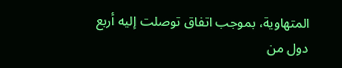المتهاوية، بموجب اتفاق توصلت إليه أربع دول من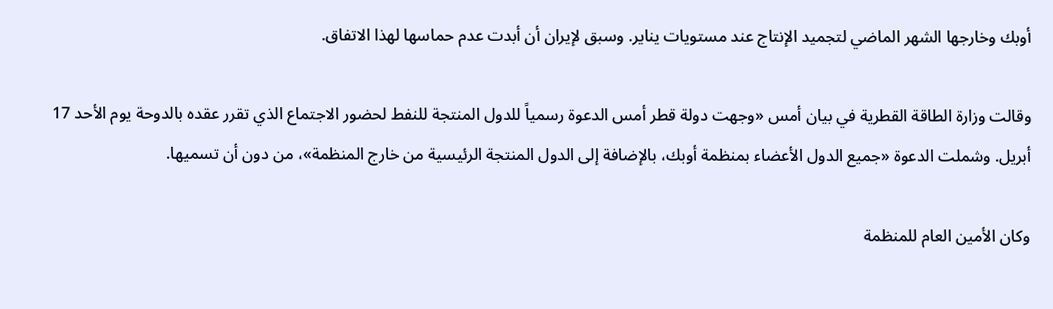أوبك وخارجها الشهر الماضي لتجميد الإنتاج عند مستويات يناير. وسبق لإيران أن أبدت عدم حماسها لهذا الاتفاق.

وقالت وزارة الطاقة القطرية في بيان أمس «وجهت دولة قطر أمس الدعوة رسمياً للدول المنتجة للنفط لحضور الاجتماع الذي تقرر عقده بالدوحة يوم الأحد 17 أبريل. وشملت الدعوة «جميع الدول الأعضاء بمنظمة أوبك، بالإضافة إلى الدول المنتجة الرئيسية من خارج المنظمة»، من دون أن تسميها.

وكان الأمين العام للمنظمة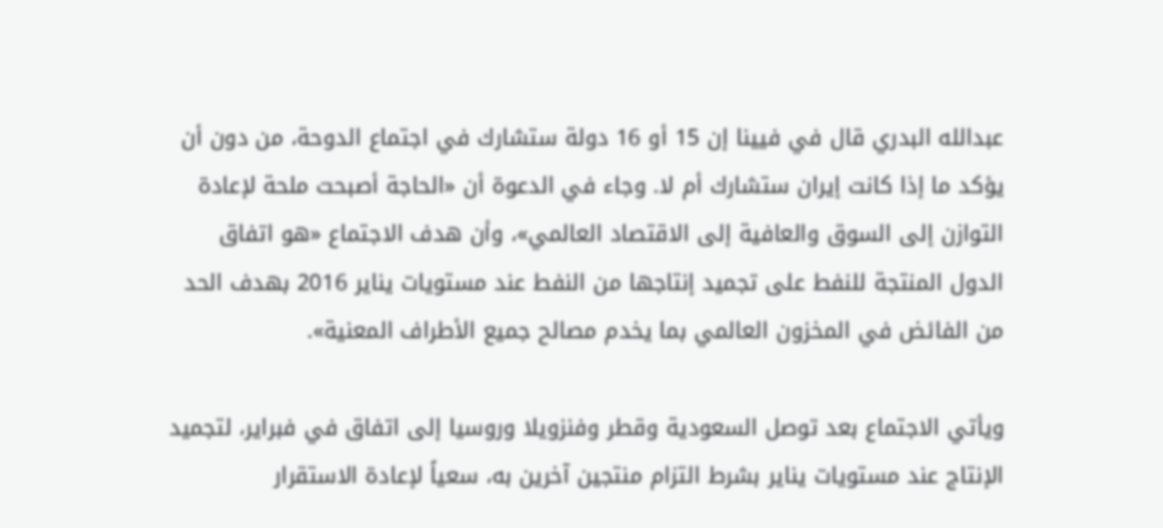عبدالله البدري قال في فيينا إن 15 أو 16 دولة ستشارك في اجتماع الدوحة، من دون أن يؤكد ما إذا كانت إيران ستشارك أم لا. وجاء في الدعوة أن «الحاجة أصبحت ملحة لإعادة التوازن إلى السوق والعافية إلى الاقتصاد العالمي»، وأن هدف الاجتماع «هو اتفاق الدول المنتجة للنفط على تجميد إنتاجها من النفط عند مستويات يناير 2016 بهدف الحد من الفائض في المخزون العالمي بما يخدم مصالح جميع الأطراف المعنية».

ويأتي الاجتماع بعد توصل السعودية وقطر وفنزويلا وروسيا إلى اتفاق في فبراير، لتجميد الإنتاج عند مستويات يناير بشرط التزام منتجين آخرين به، سعياً لإعادة الاستقرار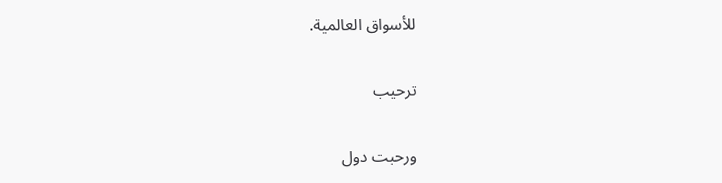للأسواق العالمية.

ترحيب

ورحبت دول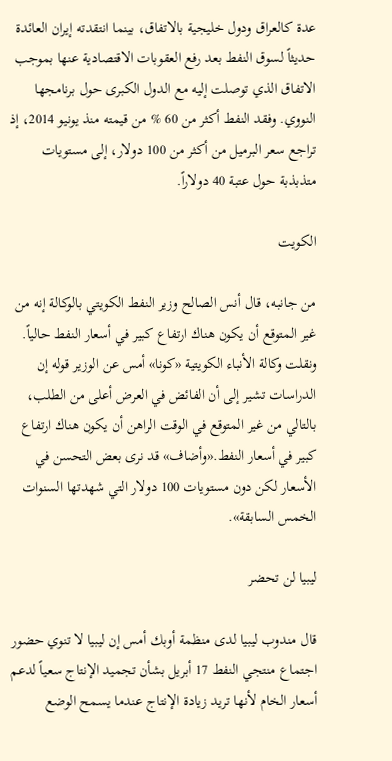عدة كالعراق ودول خليجية بالاتفاق، بينما انتقدته إيران العائدة حديثاً لسوق النفط بعد رفع العقوبات الاقتصادية عنها بموجب الاتفاق الذي توصلت إليه مع الدول الكبرى حول برنامجها النووي. وفقد النفط أكثر من 60 % من قيمته منذ يونيو 2014، إذ تراجع سعر البرميل من أكثر من 100 دولار، إلى مستويات متذبذبة حول عتبة 40 دولاراً.

الكويت

من جانبه، قال أنس الصالح وزير النفط الكويتي بالوكالة إنه من غير المتوقع أن يكون هناك ارتفاع كبير في أسعار النفط حالياً. ونقلت وكالة الأنباء الكويتية «كونا» أمس عن الوزير قوله إن الدراسات تشير إلى أن الفائض في العرض أعلى من الطلب، بالتالي من غير المتوقع في الوقت الراهن أن يكون هناك ارتفاع كبير في أسعار النفط.«وأضاف» قد نرى بعض التحسن في الأسعار لكن دون مستويات 100 دولار التي شهدتها السنوات الخمس السابقة».

ليبيا لن تحضر

قال مندوب ليبيا لدى منظمة أوبك أمس إن ليبيا لا تنوي حضور اجتماع منتجي النفط 17 أبريل بشأن تجميد الإنتاج سعياً لدعم أسعار الخام لأنها تريد زيادة الإنتاج عندما يسمح الوضع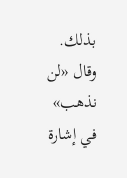بذلك. وقال «لن نذهب» في إشارة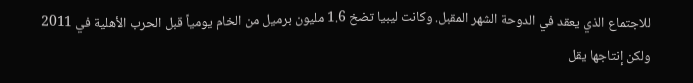للاجتماع الذي يعقد في الدوحة الشهر المقبل. وكانت ليبيا تضخ 1.6 مليون برميل من الخام يومياً قبل الحرب الأهلية في 2011 ولكن إنتاجها يقل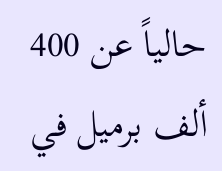حالياً عن 400 ألف برميل في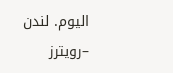اليوم. لندن –رويترز